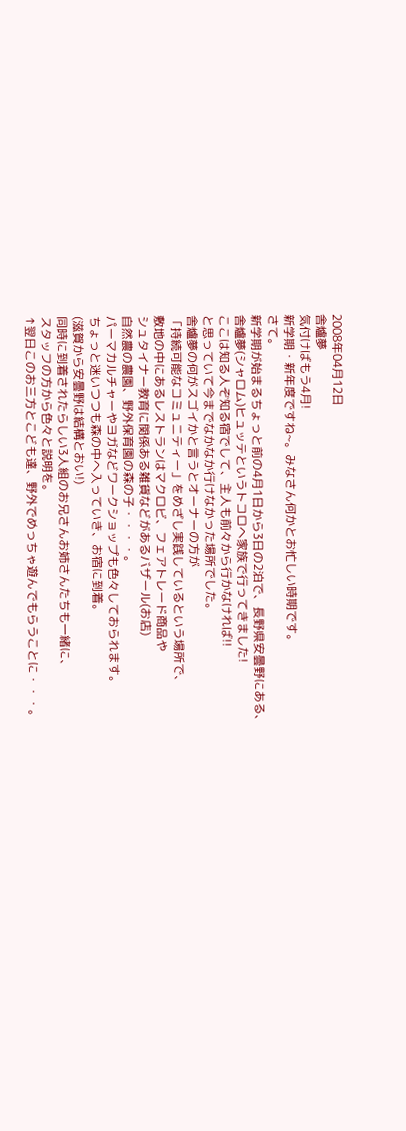2008年04月12日
舎爐夢
気付けばもう4月!
新学期・新年度ですね~。みなさん何かとお忙しい時期です。
さて。
新学期が始まるちょっと前の4月1日から3日の2泊で、長野県安曇野にある、
舎爐夢(シャロム)ヒュッテというトコロへ家族で行ってきました!
ここは知る人ぞ知る宿でして、主人も前々から行かなければ!!
と思っていて今までなかなか行けなかった場所でした。
舎爐夢の何がスゴイかと言うとオーナーの方が
「持続可能なコミュニティー」をめざし実践しているという場所で、
敷地の中にあるレストランはマクロビ、フェアトレード商品や
シュタイナー教育に関係ある雑貨などがあるバザール(お店)
自然農の農園、野外保育園の森の子・・・・。
パーマカルチャーやヨガなどワークショップも色々しておられます。
ちょっと迷いつつも森の中へ入っていき、お宿に到着。
(滋賀から安曇野は結構とおい!)
同時に到着されたらしい3人組のお兄さんお姉さんたちも一緒に、
スタッフの方から色々と説明を。
↑翌日このお三方とこども達、野外でめっちゃ遊んでもらうことに・・・。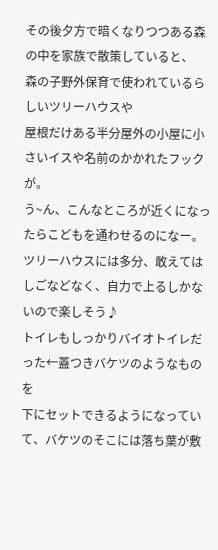その後夕方で暗くなりつつある森の中を家族で散策していると、
森の子野外保育で使われているらしいツリーハウスや
屋根だけある半分屋外の小屋に小さいイスや名前のかかれたフックが。
う~ん、こんなところが近くになったらこどもを通わせるのになー。
ツリーハウスには多分、敢えてはしごなどなく、自力で上るしかないので楽しそう♪
トイレもしっかりバイオトイレだった←蓋つきバケツのようなものを
下にセットできるようになっていて、バケツのそこには落ち葉が敷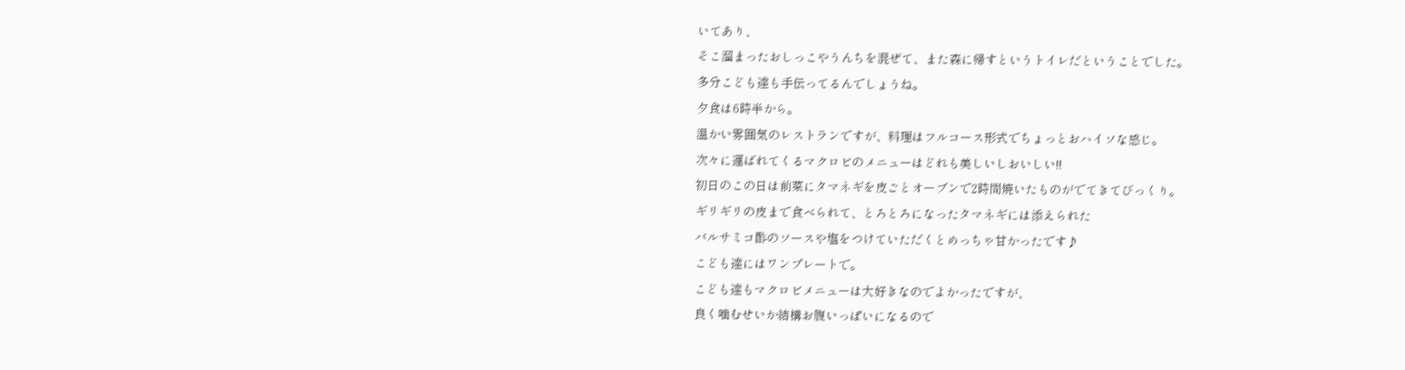いてあり、
そこ溜まったおしっこやうんちを混ぜて、また森に帰すというトイレだということでした。
多分こども達も手伝ってるんでしょうね。
夕食は6時半から。
温かい雰囲気のレストランですが、料理はフルコース形式でちょっとおハイソな感じ。
次々に運ばれてくるマクロビのメニューはどれも美しいしおいしい!!
初日のこの日は前菜にタマネギを皮ごとオーブンで2時間焼いたものがでてきてびっくり。
ギリギリの皮まで食べられて、とろとろになったタマネギには添えられた
バルサミコ酢のソースや塩をつけていただくとめっちゃ甘かったです♪
こども達にはワンプレートで。
こども達もマクロビメニューは大好きなのでよかったですが、
良く噛むせいか結構お腹いっぱいになるので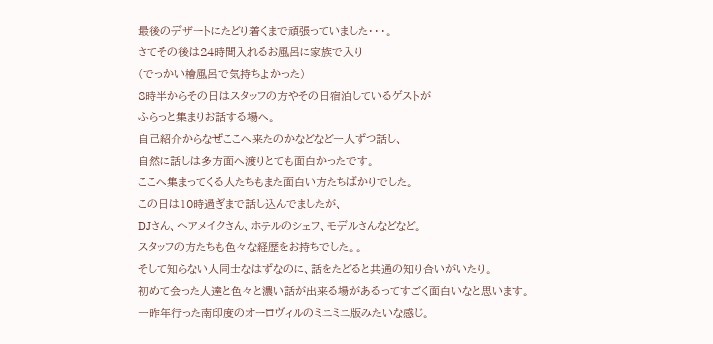最後のデザートにたどり着くまで頑張っていました・・・。
さてその後は24時間入れるお風呂に家族で入り
(でっかい檜風呂で気持ちよかった)
8時半からその日はスタッフの方やその日宿泊しているゲストが
ふらっと集まりお話する場へ。
自己紹介からなぜここへ来たのかなどなど一人ずつ話し、
自然に話しは多方面へ渡りとても面白かったです。
ここへ集まってくる人たちもまた面白い方たちばかりでした。
この日は10時過ぎまで話し込んでましたが、
DJさん、ヘアメイクさん、ホテルのシェフ、モデルさんなどなど。
スタッフの方たちも色々な経歴をお持ちでした。。
そして知らない人同士なはずなのに、話をたどると共通の知り合いがいたり。
初めて会った人達と色々と濃い話が出来る場があるってすごく面白いなと思います。
一昨年行った南印度のオーロヴィルのミニミニ版みたいな感じ。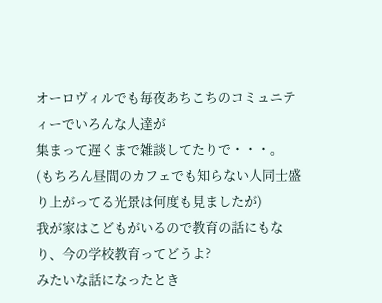オーロヴィルでも毎夜あちこちのコミュニティーでいろんな人達が
集まって遅くまで雑談してたりで・・・。
(もちろん昼間のカフェでも知らない人同士盛り上がってる光景は何度も見ましたが)
我が家はこどもがいるので教育の話にもなり、今の学校教育ってどうよ?
みたいな話になったとき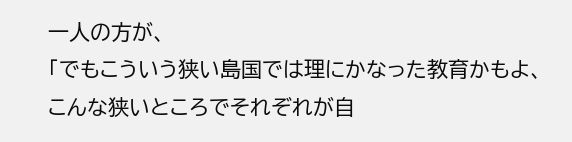一人の方が、
「でもこういう狭い島国では理にかなった教育かもよ、
こんな狭いところでそれぞれが自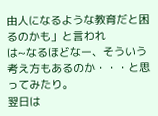由人になるような教育だと困るのかも」と言われ
は~なるほどなー、そういう考え方もあるのか・・・と思ってみたり。
翌日は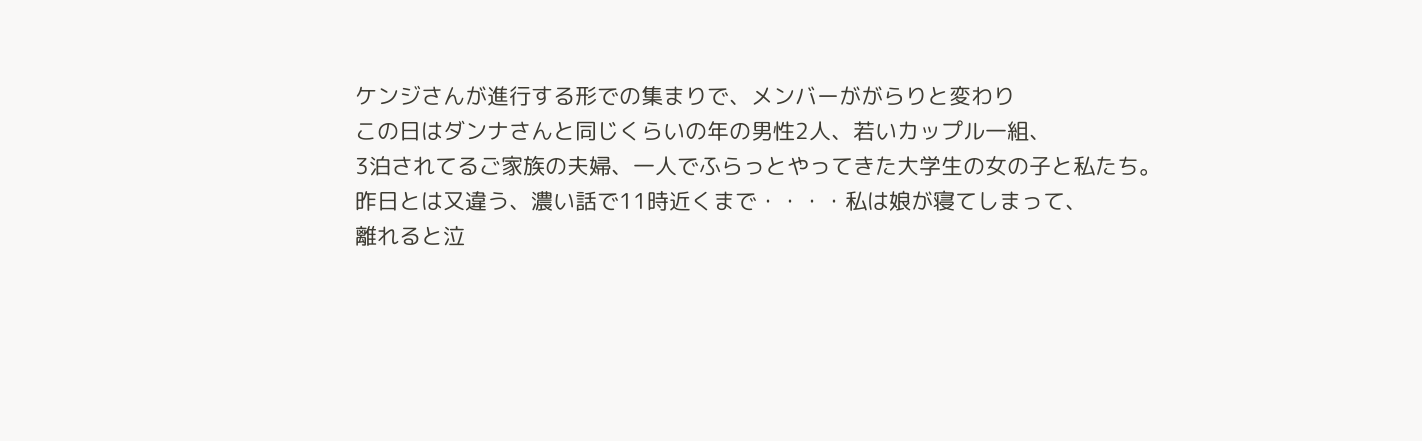ケンジさんが進行する形での集まりで、メンバーががらりと変わり
この日はダンナさんと同じくらいの年の男性2人、若いカップル一組、
3泊されてるご家族の夫婦、一人でふらっとやってきた大学生の女の子と私たち。
昨日とは又違う、濃い話で11時近くまで・・・・私は娘が寝てしまって、
離れると泣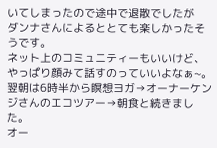いてしまったので途中で退散でしたが
ダンナさんによるととても楽しかったそうです。
ネット上のコミュニティーもいいけど、やっぱり顔みて話すのっていいよなぁ~。
翌朝は6時半から瞑想ヨガ→オーナーケンジさんのエコツアー→朝食と続きました。
オー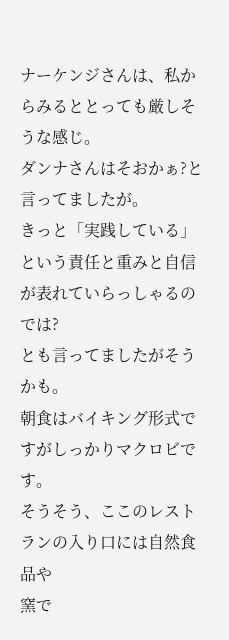ナーケンジさんは、私からみるととっても厳しそうな感じ。
ダンナさんはそおかぁ?と言ってましたが。
きっと「実践している」という責任と重みと自信が表れていらっしゃるのでは?
とも言ってましたがそうかも。
朝食はバイキング形式ですがしっかりマクロビです。
そうそう、ここのレストランの入り口には自然食品や
窯で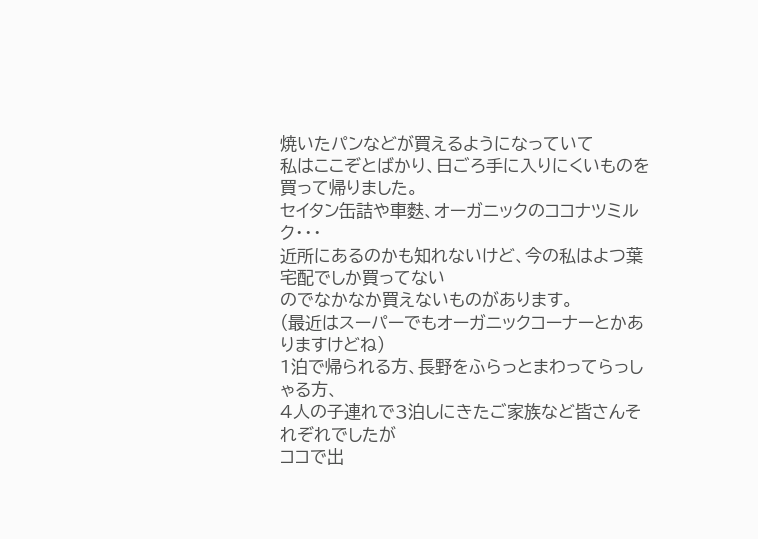焼いたパンなどが買えるようになっていて
私はここぞとばかり、日ごろ手に入りにくいものを買って帰りました。
セイタン缶詰や車麩、オーガニックのココナツミルク・・・
近所にあるのかも知れないけど、今の私はよつ葉宅配でしか買ってない
のでなかなか買えないものがあります。
(最近はスーパーでもオーガニックコーナーとかありますけどね)
1泊で帰られる方、長野をふらっとまわってらっしゃる方、
4人の子連れで3泊しにきたご家族など皆さんそれぞれでしたが
ココで出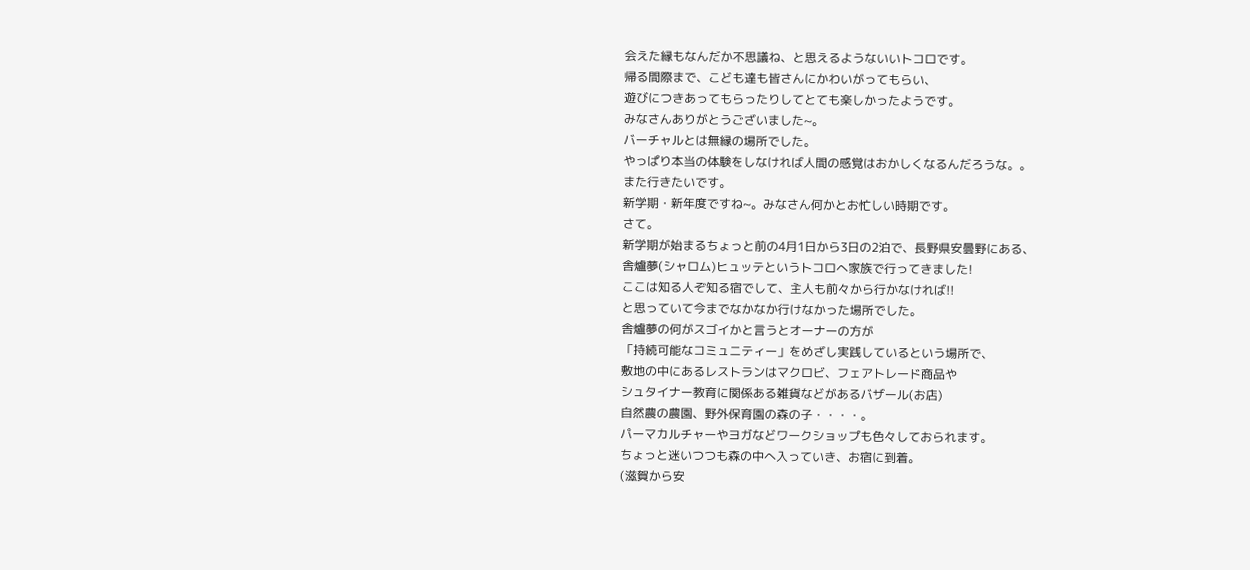会えた縁もなんだか不思議ね、と思えるようないいトコロです。
帰る間際まで、こども達も皆さんにかわいがってもらい、
遊びにつきあってもらったりしてとても楽しかったようです。
みなさんありがとうございました~。
バーチャルとは無縁の場所でした。
やっぱり本当の体験をしなければ人間の感覚はおかしくなるんだろうな。。
また行きたいです。
新学期・新年度ですね~。みなさん何かとお忙しい時期です。
さて。
新学期が始まるちょっと前の4月1日から3日の2泊で、長野県安曇野にある、
舎爐夢(シャロム)ヒュッテというトコロへ家族で行ってきました!
ここは知る人ぞ知る宿でして、主人も前々から行かなければ!!
と思っていて今までなかなか行けなかった場所でした。
舎爐夢の何がスゴイかと言うとオーナーの方が
「持続可能なコミュニティー」をめざし実践しているという場所で、
敷地の中にあるレストランはマクロビ、フェアトレード商品や
シュタイナー教育に関係ある雑貨などがあるバザール(お店)
自然農の農園、野外保育園の森の子・・・・。
パーマカルチャーやヨガなどワークショップも色々しておられます。
ちょっと迷いつつも森の中へ入っていき、お宿に到着。
(滋賀から安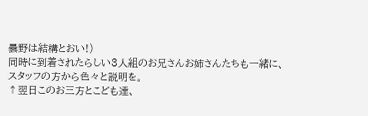曇野は結構とおい!)
同時に到着されたらしい3人組のお兄さんお姉さんたちも一緒に、
スタッフの方から色々と説明を。
↑翌日このお三方とこども達、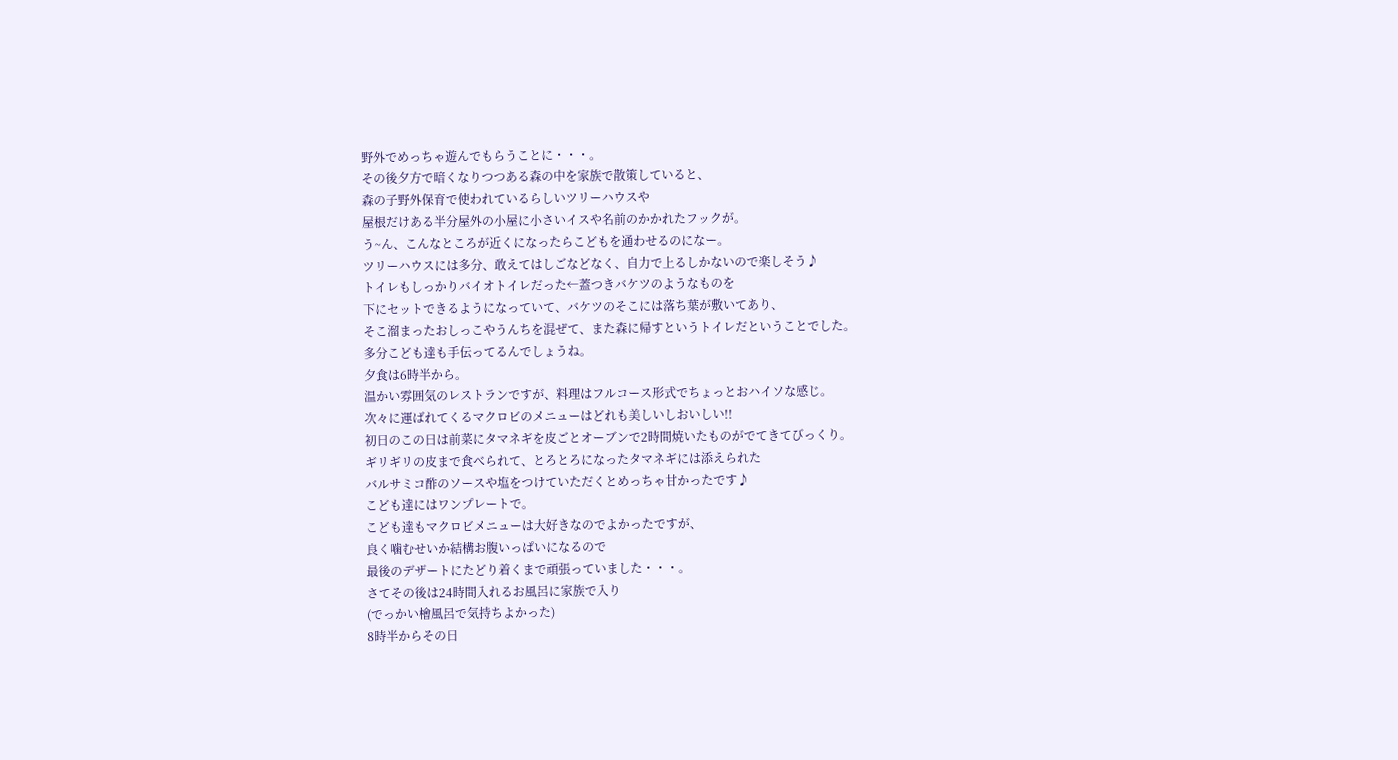野外でめっちゃ遊んでもらうことに・・・。
その後夕方で暗くなりつつある森の中を家族で散策していると、
森の子野外保育で使われているらしいツリーハウスや
屋根だけある半分屋外の小屋に小さいイスや名前のかかれたフックが。
う~ん、こんなところが近くになったらこどもを通わせるのになー。
ツリーハウスには多分、敢えてはしごなどなく、自力で上るしかないので楽しそう♪
トイレもしっかりバイオトイレだった←蓋つきバケツのようなものを
下にセットできるようになっていて、バケツのそこには落ち葉が敷いてあり、
そこ溜まったおしっこやうんちを混ぜて、また森に帰すというトイレだということでした。
多分こども達も手伝ってるんでしょうね。
夕食は6時半から。
温かい雰囲気のレストランですが、料理はフルコース形式でちょっとおハイソな感じ。
次々に運ばれてくるマクロビのメニューはどれも美しいしおいしい!!
初日のこの日は前菜にタマネギを皮ごとオーブンで2時間焼いたものがでてきてびっくり。
ギリギリの皮まで食べられて、とろとろになったタマネギには添えられた
バルサミコ酢のソースや塩をつけていただくとめっちゃ甘かったです♪
こども達にはワンプレートで。
こども達もマクロビメニューは大好きなのでよかったですが、
良く噛むせいか結構お腹いっぱいになるので
最後のデザートにたどり着くまで頑張っていました・・・。
さてその後は24時間入れるお風呂に家族で入り
(でっかい檜風呂で気持ちよかった)
8時半からその日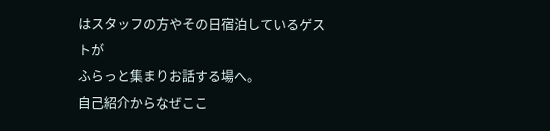はスタッフの方やその日宿泊しているゲストが
ふらっと集まりお話する場へ。
自己紹介からなぜここ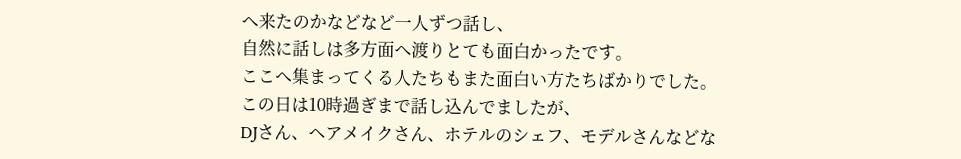へ来たのかなどなど一人ずつ話し、
自然に話しは多方面へ渡りとても面白かったです。
ここへ集まってくる人たちもまた面白い方たちばかりでした。
この日は10時過ぎまで話し込んでましたが、
DJさん、ヘアメイクさん、ホテルのシェフ、モデルさんなどな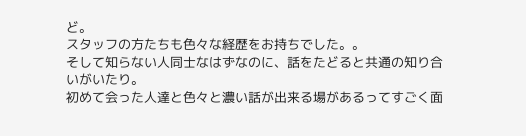ど。
スタッフの方たちも色々な経歴をお持ちでした。。
そして知らない人同士なはずなのに、話をたどると共通の知り合いがいたり。
初めて会った人達と色々と濃い話が出来る場があるってすごく面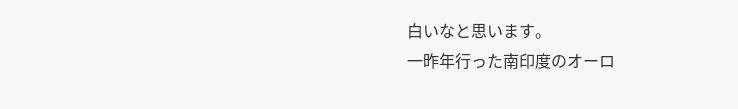白いなと思います。
一昨年行った南印度のオーロ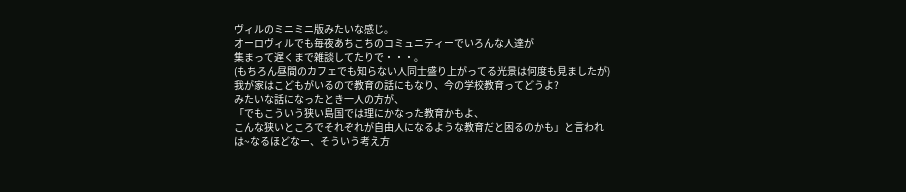ヴィルのミニミニ版みたいな感じ。
オーロヴィルでも毎夜あちこちのコミュニティーでいろんな人達が
集まって遅くまで雑談してたりで・・・。
(もちろん昼間のカフェでも知らない人同士盛り上がってる光景は何度も見ましたが)
我が家はこどもがいるので教育の話にもなり、今の学校教育ってどうよ?
みたいな話になったとき一人の方が、
「でもこういう狭い島国では理にかなった教育かもよ、
こんな狭いところでそれぞれが自由人になるような教育だと困るのかも」と言われ
は~なるほどなー、そういう考え方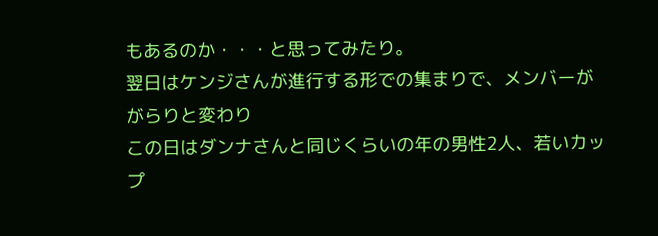もあるのか・・・と思ってみたり。
翌日はケンジさんが進行する形での集まりで、メンバーががらりと変わり
この日はダンナさんと同じくらいの年の男性2人、若いカップ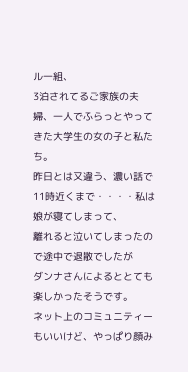ル一組、
3泊されてるご家族の夫婦、一人でふらっとやってきた大学生の女の子と私たち。
昨日とは又違う、濃い話で11時近くまで・・・・私は娘が寝てしまって、
離れると泣いてしまったので途中で退散でしたが
ダンナさんによるととても楽しかったそうです。
ネット上のコミュニティーもいいけど、やっぱり顔み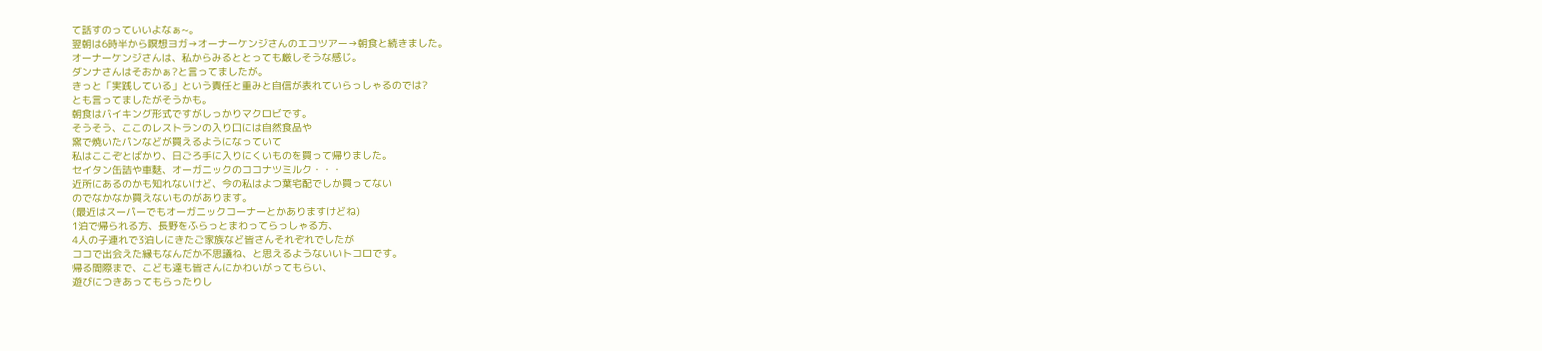て話すのっていいよなぁ~。
翌朝は6時半から瞑想ヨガ→オーナーケンジさんのエコツアー→朝食と続きました。
オーナーケンジさんは、私からみるととっても厳しそうな感じ。
ダンナさんはそおかぁ?と言ってましたが。
きっと「実践している」という責任と重みと自信が表れていらっしゃるのでは?
とも言ってましたがそうかも。
朝食はバイキング形式ですがしっかりマクロビです。
そうそう、ここのレストランの入り口には自然食品や
窯で焼いたパンなどが買えるようになっていて
私はここぞとばかり、日ごろ手に入りにくいものを買って帰りました。
セイタン缶詰や車麩、オーガニックのココナツミルク・・・
近所にあるのかも知れないけど、今の私はよつ葉宅配でしか買ってない
のでなかなか買えないものがあります。
(最近はスーパーでもオーガニックコーナーとかありますけどね)
1泊で帰られる方、長野をふらっとまわってらっしゃる方、
4人の子連れで3泊しにきたご家族など皆さんそれぞれでしたが
ココで出会えた縁もなんだか不思議ね、と思えるようないいトコロです。
帰る間際まで、こども達も皆さんにかわいがってもらい、
遊びにつきあってもらったりし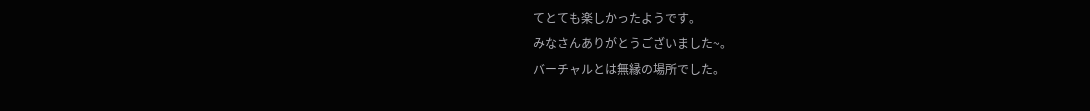てとても楽しかったようです。
みなさんありがとうございました~。
バーチャルとは無縁の場所でした。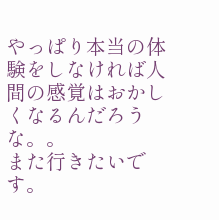やっぱり本当の体験をしなければ人間の感覚はおかしくなるんだろうな。。
また行きたいです。